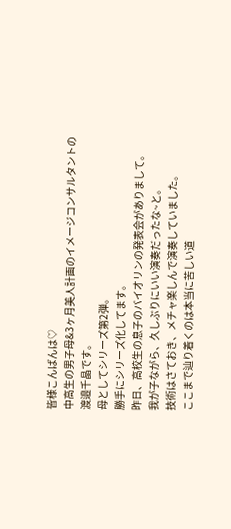皆様こんばんは♡
中高生の男子母&3ヶ月美人計画のイメージコンサルタントの渡邉千晶です。
母としてシリーズ第2弾。
勝手にシリーズ化してます。
昨日、高校生の息子のバイオリンの発表会がありまして。
我が子ながら、久しぶりにいい演奏だったな~と。
技術はさておき、メチャ楽しんで演奏していました。
ここまで辿り着くのは本当に苦しい道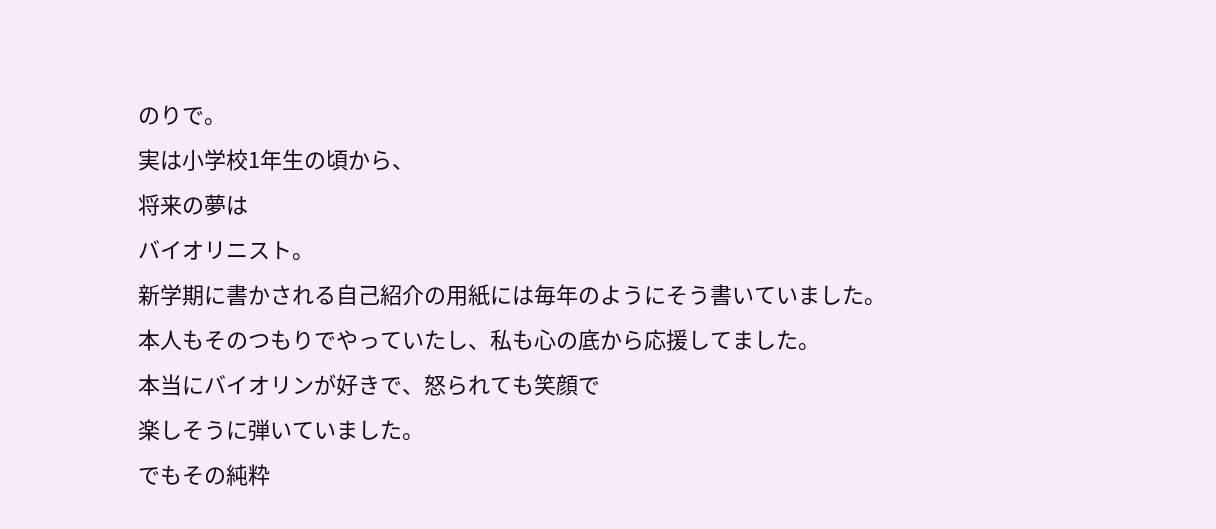のりで。
実は小学校1年生の頃から、
将来の夢は
バイオリニスト。
新学期に書かされる自己紹介の用紙には毎年のようにそう書いていました。
本人もそのつもりでやっていたし、私も心の底から応援してました。
本当にバイオリンが好きで、怒られても笑顔で
楽しそうに弾いていました。
でもその純粋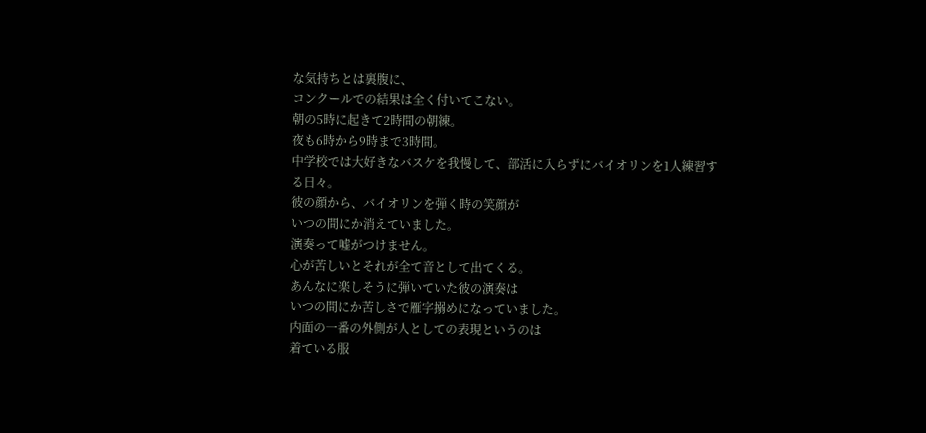な気持ちとは裏腹に、
コンクールでの結果は全く付いてこない。
朝の5時に起きて2時間の朝練。
夜も6時から9時まで3時間。
中学校では大好きなバスケを我慢して、部活に入らずにバイオリンを1人練習する日々。
彼の顔から、バイオリンを弾く時の笑顔が
いつの間にか消えていました。
演奏って嘘がつけません。
心が苦しいとそれが全て音として出てくる。
あんなに楽しそうに弾いていた彼の演奏は
いつの間にか苦しさで雁字搦めになっていました。
内面の一番の外側が人としての表現というのは
着ている服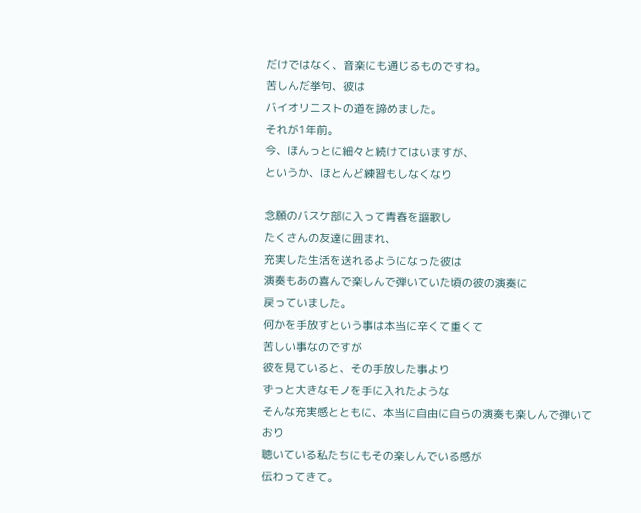だけではなく、音楽にも通じるものですね。
苦しんだ挙句、彼は
バイオリニストの道を諦めました。
それが1年前。
今、ほんっとに細々と続けてはいますが、
というか、ほとんど練習もしなくなり

念願のバスケ部に入って青春を謳歌し
たくさんの友達に囲まれ、
充実した生活を送れるようになった彼は
演奏もあの喜んで楽しんで弾いていた頃の彼の演奏に
戻っていました。
何かを手放すという事は本当に辛くて重くて
苦しい事なのですが
彼を見ていると、その手放した事より
ずっと大きなモノを手に入れたような
そんな充実感とともに、本当に自由に自らの演奏も楽しんで弾いており
聴いている私たちにもその楽しんでいる感が
伝わってきて。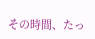その時間、たっ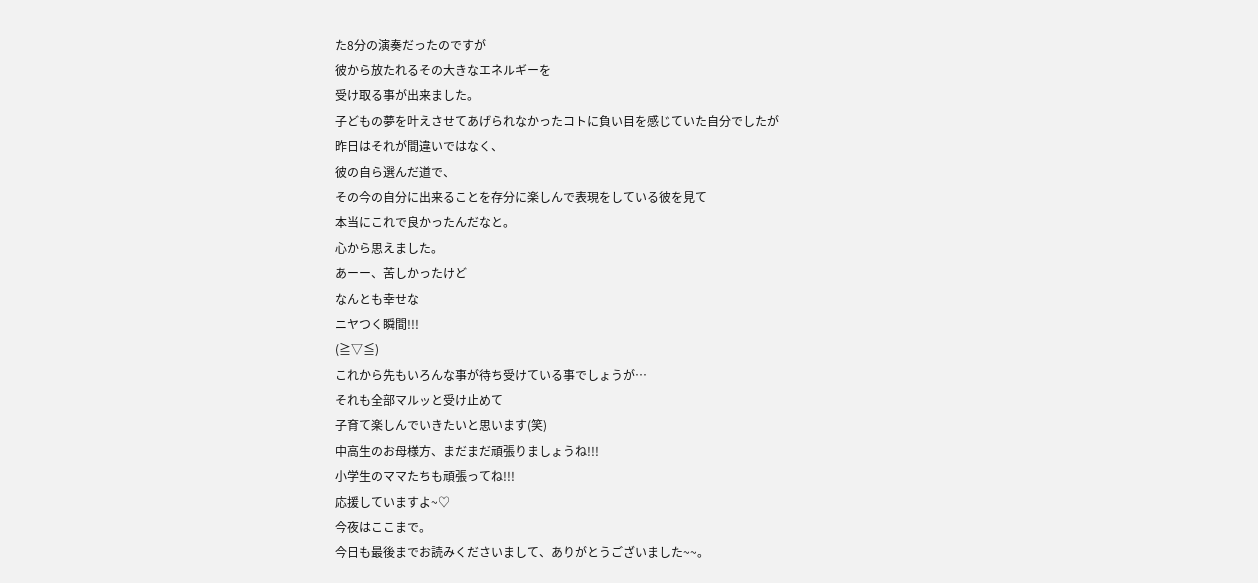た8分の演奏だったのですが
彼から放たれるその大きなエネルギーを
受け取る事が出来ました。
子どもの夢を叶えさせてあげられなかったコトに負い目を感じていた自分でしたが
昨日はそれが間違いではなく、
彼の自ら選んだ道で、
その今の自分に出来ることを存分に楽しんで表現をしている彼を見て
本当にこれで良かったんだなと。
心から思えました。
あーー、苦しかったけど
なんとも幸せな
ニヤつく瞬間!!!
(≧▽≦)
これから先もいろんな事が待ち受けている事でしょうが…
それも全部マルッと受け止めて
子育て楽しんでいきたいと思います(笑)
中高生のお母様方、まだまだ頑張りましょうね!!!
小学生のママたちも頑張ってね!!!
応援していますよ~♡
今夜はここまで。
今日も最後までお読みくださいまして、ありがとうございました~~。